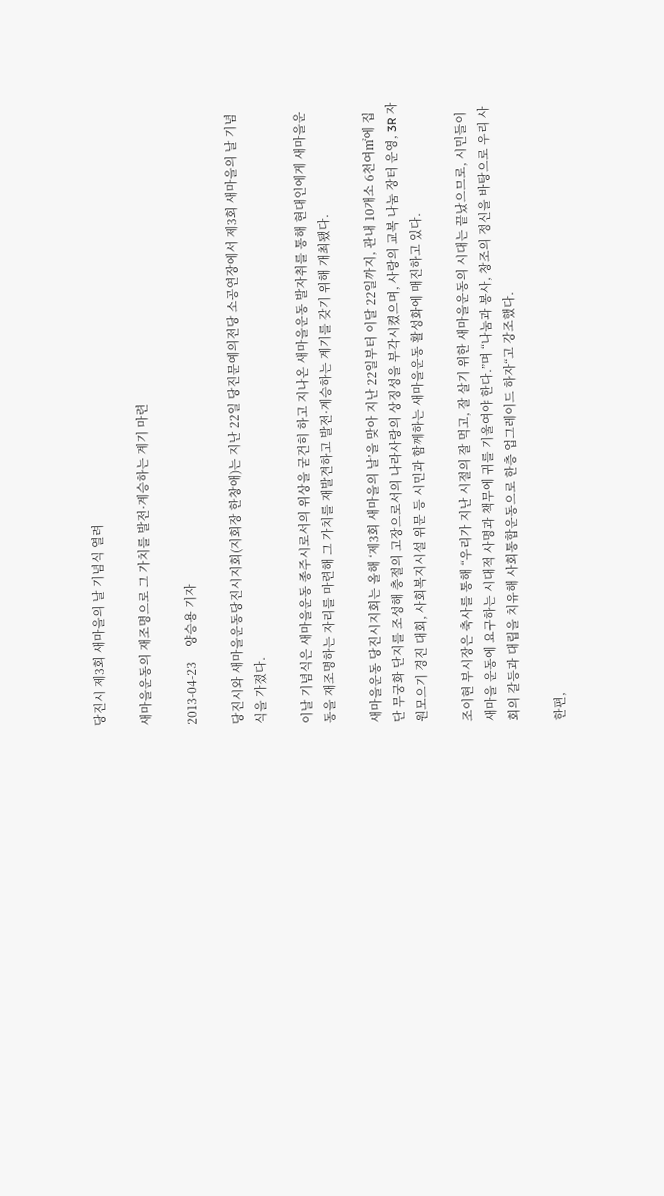당진시 제3회 새마을의 날 기념식 열려

새마을운동의 재조명으로 그 가치를 발전·계승하는 계기 마련

2013-04-23     양승용 기자

당진시와 새마을운동당진시지회(지회장 한창애)는 지난 22일 당진문예의전당 소공연장에서 제3회 새마을의 날 기념식을 가졌다.

이날 기념식은 새마을운동 종주시로서의 위상을 굳건히 하고 지나온 새마을운동 발자취를 통해 현대인에게 새마을운동을 재조명하는 자리를 마련해 그 가치를 재발견하고 발전·계승하는 계기를 갖기 위해 개최됐다.

새마을운동 당진시지회는 올해 ‘제3회 새마을의 날’을 맞아 지난 22일부터 이달 22일까지, 관내 10개소 6천여㎡에 집단 무궁화 단지를 조성해 충절의 고장으로서의 나라사랑의 상징성을 부각시켰으며, 사랑의 교복 나눔 장터 운영, 3R 자원모으기 경진 대회, 사회복지시설 위문 등 시민과 함께하는 새마을운동 활성화에 매진하고 있다.

조이현 부시장은 축사를 통해 “우리가 지난 시절의 잘 먹고, 잘 살기 위한 새마을운동의 시대는 끝났으므로, 시민들이 새마을 운동에 요구하는 시대적 사명과 책무에 귀를 기울여야 한다.”며 “나눔과 봉사, 창조의 정신을 바탕으로 우리 사회의 갈등과 대립을 치유해 사회통합운동으로 한층 업그레이드 하자“고 강조했다.

한편,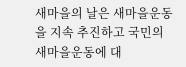새마을의 날은 새마을운동을 지속 추진하고 국민의 새마을운동에 대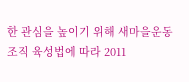한 관심을 높이기 위해 새마을운동 조직 육성법에 따라 2011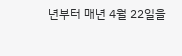년부터 매년 4월 22일을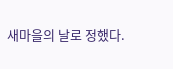새마을의 날로 정했다.